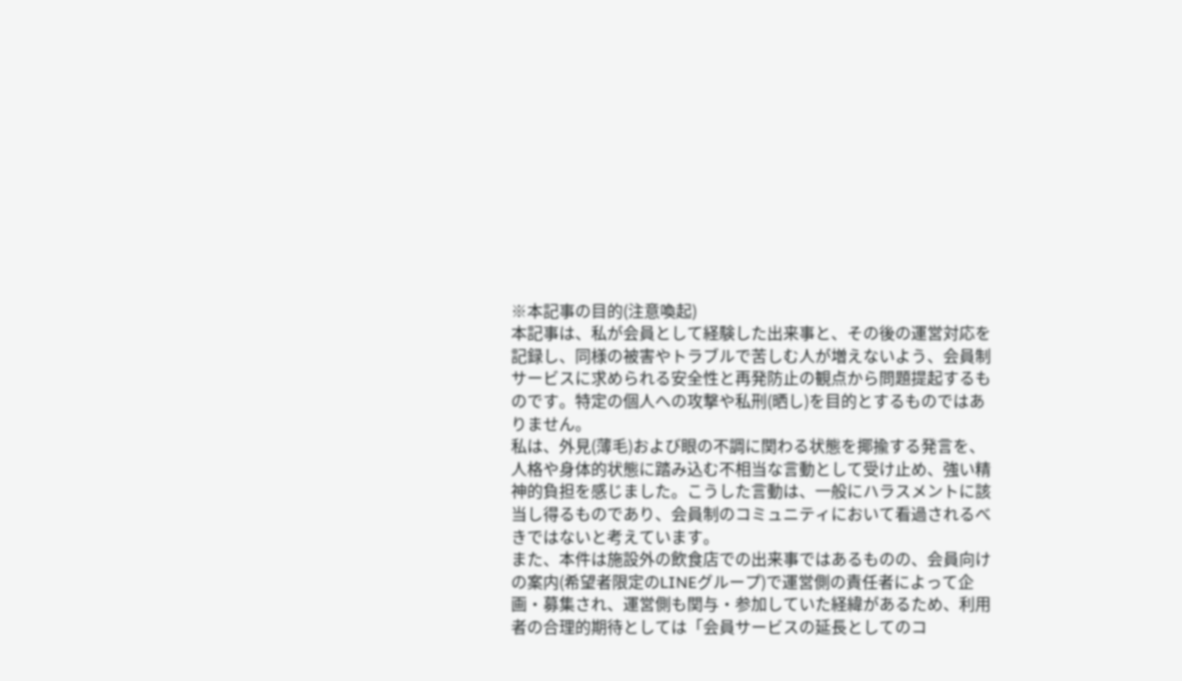※本記事の目的(注意喚起)
本記事は、私が会員として経験した出来事と、その後の運営対応を記録し、同様の被害やトラブルで苦しむ人が増えないよう、会員制サービスに求められる安全性と再発防止の観点から問題提起するものです。特定の個人への攻撃や私刑(晒し)を目的とするものではありません。
私は、外見(薄毛)および眼の不調に関わる状態を揶揄する発言を、人格や身体的状態に踏み込む不相当な言動として受け止め、強い精神的負担を感じました。こうした言動は、一般にハラスメントに該当し得るものであり、会員制のコミュニティにおいて看過されるべきではないと考えています。
また、本件は施設外の飲食店での出来事ではあるものの、会員向けの案内(希望者限定のLINEグループ)で運営側の責任者によって企画・募集され、運営側も関与・参加していた経緯があるため、利用者の合理的期待としては「会員サービスの延長としてのコ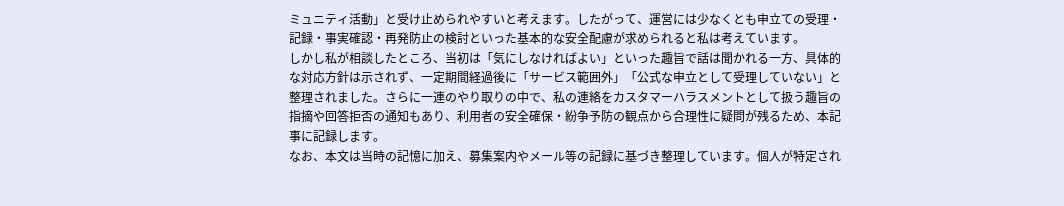ミュニティ活動」と受け止められやすいと考えます。したがって、運営には少なくとも申立ての受理・記録・事実確認・再発防止の検討といった基本的な安全配慮が求められると私は考えています。
しかし私が相談したところ、当初は「気にしなければよい」といった趣旨で話は聞かれる一方、具体的な対応方針は示されず、一定期間経過後に「サービス範囲外」「公式な申立として受理していない」と整理されました。さらに一連のやり取りの中で、私の連絡をカスタマーハラスメントとして扱う趣旨の指摘や回答拒否の通知もあり、利用者の安全確保・紛争予防の観点から合理性に疑問が残るため、本記事に記録します。
なお、本文は当時の記憶に加え、募集案内やメール等の記録に基づき整理しています。個人が特定され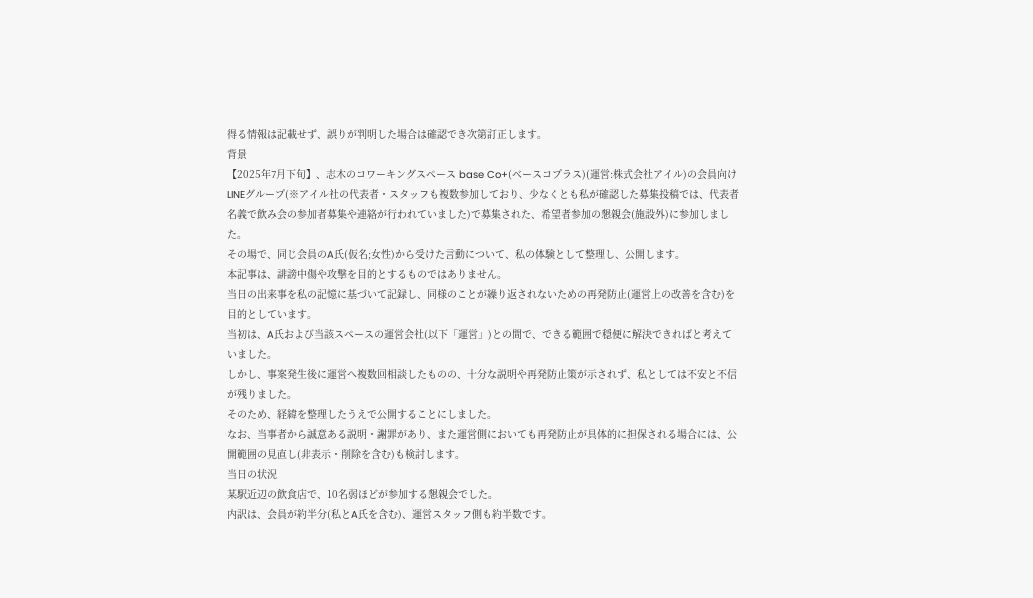得る情報は記載せず、誤りが判明した場合は確認でき次第訂正します。
背景
【2025年7月下旬】、志木のコワーキングスペース base Co+(ベースコプラス)(運営:株式会社アイル)の会員向けLINEグループ(※アイル社の代表者・スタッフも複数参加しており、少なくとも私が確認した募集投稿では、代表者名義で飲み会の参加者募集や連絡が行われていました)で募集された、希望者参加の懇親会(施設外)に参加しました。
その場で、同じ会員のA氏(仮名;女性)から受けた言動について、私の体験として整理し、公開します。
本記事は、誹謗中傷や攻撃を目的とするものではありません。
当日の出来事を私の記憶に基づいて記録し、同様のことが繰り返されないための再発防止(運営上の改善を含む)を目的としています。
当初は、A氏および当該スペースの運営会社(以下「運営」)との間で、できる範囲で穏便に解決できればと考えていました。
しかし、事案発生後に運営へ複数回相談したものの、十分な説明や再発防止策が示されず、私としては不安と不信が残りました。
そのため、経緯を整理したうえで公開することにしました。
なお、当事者から誠意ある説明・謝罪があり、また運営側においても再発防止が具体的に担保される場合には、公開範囲の見直し(非表示・削除を含む)も検討します。
当日の状況
某駅近辺の飲食店で、10名弱ほどが参加する懇親会でした。
内訳は、会員が約半分(私とA氏を含む)、運営スタッフ側も約半数です。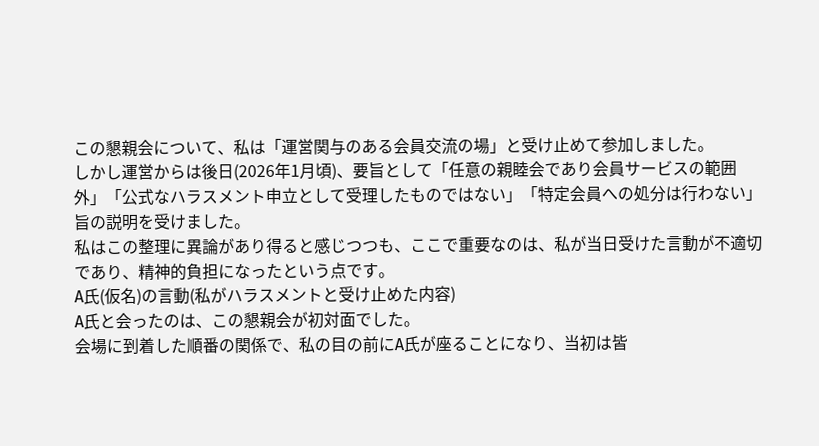この懇親会について、私は「運営関与のある会員交流の場」と受け止めて参加しました。
しかし運営からは後日(2026年1月頃)、要旨として「任意の親睦会であり会員サービスの範囲外」「公式なハラスメント申立として受理したものではない」「特定会員への処分は行わない」旨の説明を受けました。
私はこの整理に異論があり得ると感じつつも、ここで重要なのは、私が当日受けた言動が不適切であり、精神的負担になったという点です。
A氏(仮名)の言動(私がハラスメントと受け止めた内容)
A氏と会ったのは、この懇親会が初対面でした。
会場に到着した順番の関係で、私の目の前にA氏が座ることになり、当初は皆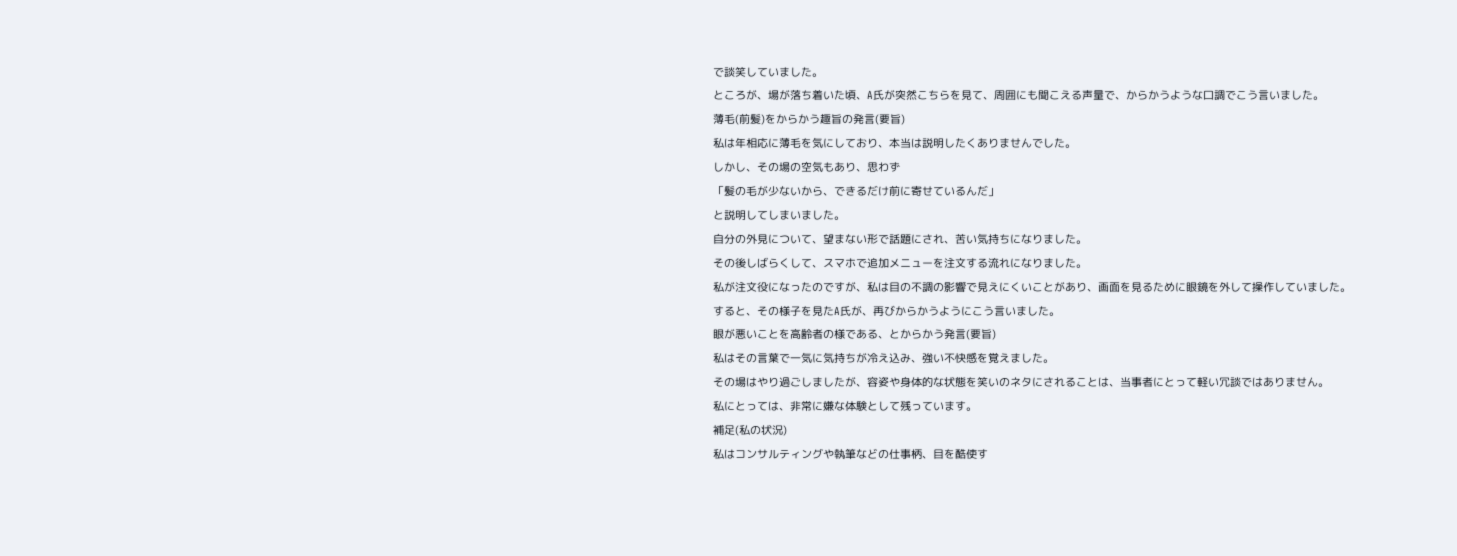で談笑していました。
ところが、場が落ち着いた頃、A氏が突然こちらを見て、周囲にも聞こえる声量で、からかうような口調でこう言いました。
薄毛(前髪)をからかう趣旨の発言(要旨)
私は年相応に薄毛を気にしており、本当は説明したくありませんでした。
しかし、その場の空気もあり、思わず
「髪の毛が少ないから、できるだけ前に寄せているんだ」
と説明してしまいました。
自分の外見について、望まない形で話題にされ、苦い気持ちになりました。
その後しばらくして、スマホで追加メニューを注文する流れになりました。
私が注文役になったのですが、私は目の不調の影響で見えにくいことがあり、画面を見るために眼鏡を外して操作していました。
すると、その様子を見たA氏が、再びからかうようにこう言いました。
眼が悪いことを高齢者の様である、とからかう発言(要旨)
私はその言葉で一気に気持ちが冷え込み、強い不快感を覚えました。
その場はやり過ごしましたが、容姿や身体的な状態を笑いのネタにされることは、当事者にとって軽い冗談ではありません。
私にとっては、非常に嫌な体験として残っています。
補足(私の状況)
私はコンサルティングや執筆などの仕事柄、目を酷使す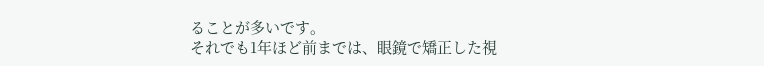ることが多いです。
それでも1年ほど前までは、眼鏡で矯正した視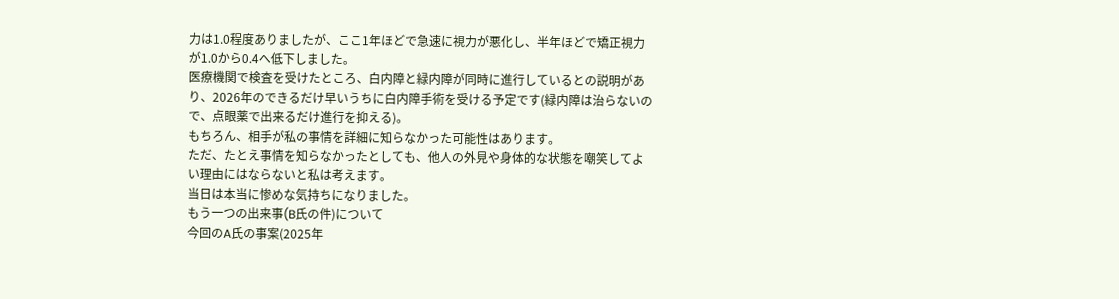力は1.0程度ありましたが、ここ1年ほどで急速に視力が悪化し、半年ほどで矯正視力が1.0から0.4へ低下しました。
医療機関で検査を受けたところ、白内障と緑内障が同時に進行しているとの説明があり、2026年のできるだけ早いうちに白内障手術を受ける予定です(緑内障は治らないので、点眼薬で出来るだけ進行を抑える)。
もちろん、相手が私の事情を詳細に知らなかった可能性はあります。
ただ、たとえ事情を知らなかったとしても、他人の外見や身体的な状態を嘲笑してよい理由にはならないと私は考えます。
当日は本当に惨めな気持ちになりました。
もう一つの出来事(B氏の件)について
今回のA氏の事案(2025年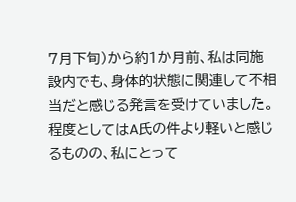7月下旬)から約1か月前、私は同施設内でも、身体的状態に関連して不相当だと感じる発言を受けていました。
程度としてはA氏の件より軽いと感じるものの、私にとって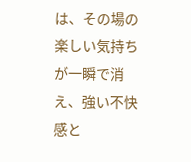は、その場の楽しい気持ちが一瞬で消え、強い不快感と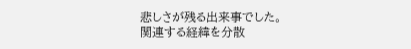悲しさが残る出来事でした。
関連する経緯を分散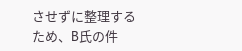させずに整理するため、B氏の件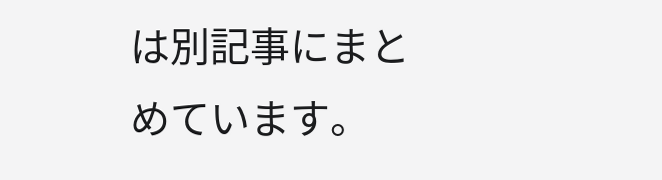は別記事にまとめています。